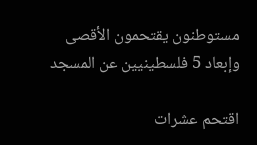مستوطنون يقتحمون الأقصى وإبعاد 5 فلسطينيين عن المسجد

اقتحم عشرات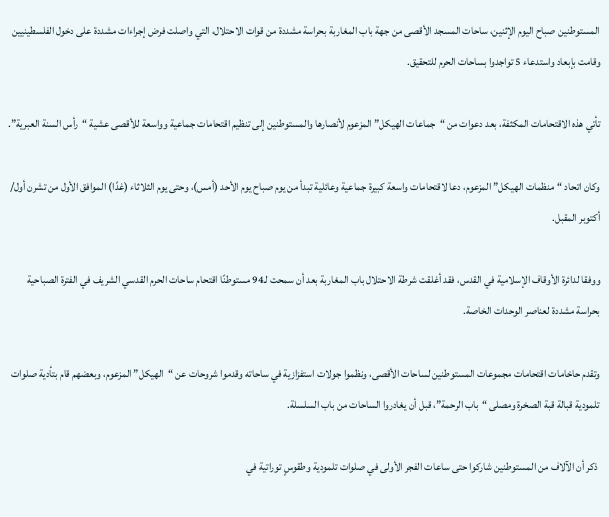المستوطنين صباح اليوم الإثنين، ساحات المسجد الأقصى من جهة باب المغاربة بحراسة مشددة من قوات الاحتلال، التي واصلت فرض إجراءات مشددة على دخول الفلسطينيين وقامت بإبعاد واستدعاء 5 تواجدوا بساحات الحرم للتحقيق.

تأتي هذه الاقتحامات المكثفة، بعد دعوات من “جماعات الهيكل” المزعوم لأنصارها والمستوطنين إلى تنظيم اقتحامات جماعية وواسعة للأقصى عشية “رأس السنة العبرية”.

وكان اتحاد “منظمات الهيكل” المزعوم، دعا لاقتحامات واسعة كبيرة جماعية وعائلية تبدأ من يوم صباح يوم الأحد (أمس)، وحتى يوم الثلاثاء (غدًا) الموافق الأول من تشرن أول/ أكتوبر المقبل.

ووفقا لدائرة الأوقاف الإسلامية في القدس، فقد أغلقت شرطة الاحتلال باب المغاربة بعد أن سمحت لـ94 مستوطنًا اقتحام ساحات الحرم القدسي الشريف في الفترة الصباحية بحراسة مشددة لعناصر الوحدات الخاصة.

وتقدم حاخامات اقتحامات مجموعات المستوطنين لساحات الأقصى، ونظموا جولات استفزازية في ساحاته وقدموا شروحات عن “الهيكل” المزعوم، وبعضهم قام بتأدية صلوات تلمودية قبالة قبة الصخرة ومصلى “باب الرحمة”، قبل أن يغادروا الساحات من باب السلسلة.

 ذكر أن الآلاف من المستوطنين شاركوا حتى ساعات الفجر الأولى في صلوات تلمودية وطقوسٍ توراتية في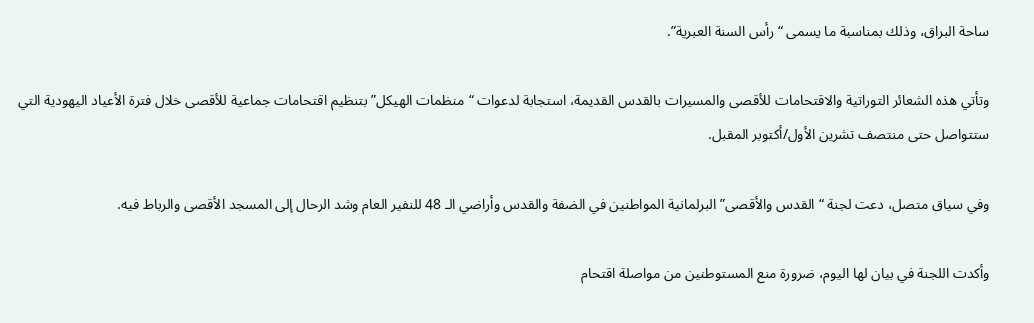ساحة البراق، وذلك بمناسبة ما يسمى “رأس السنة العبرية”.

وتأتي هذه الشعائر التوراتية والاقتحامات للأقصى والمسيرات بالقدس القديمة، استجابة لدعوات “منظمات الهيكل” بتنظيم اقتحامات جماعية للأقصى خلال فترة الأعياد اليهودية التي ستتواصل حتى منتصف تشرين الأول/أكتوبر المقبل.

وفي سياق متصل، دعت لجنة “القدس والأقصى” البرلمانية المواطنين في الضفة والقدس وأراضي الـ 48 للنفير العام وشد الرحال إلى المسجد الأقصى والرباط فيه.

وأكدت اللجنة في بيان لها اليوم، ضرورة منع المستوطنين من مواصلة اقتحام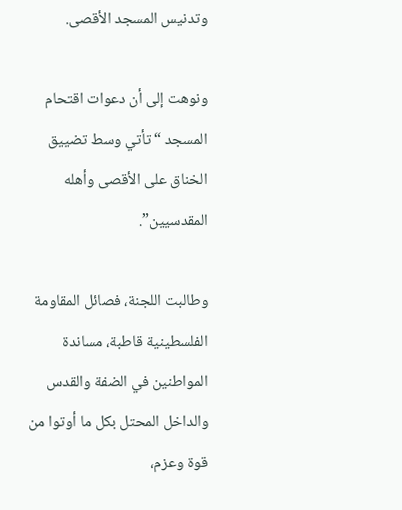وتدنيس المسجد الأقصى.

ونوهت إلى أن دعوات اقتحام المسجد “تأتي وسط تضييق الخناق على الأقصى وأهله المقدسيين”.

وطالبت اللجنة، فصائل المقاومة الفلسطينية قاطبة، مساندة المواطنين في الضفة والقدس والداخل المحتل بكل ما أوتوا من قوة وعزم،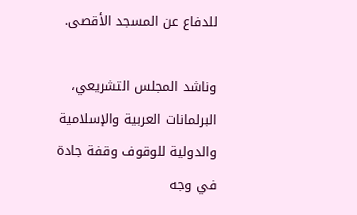للدفاع عن المسجد الأقصى.

وناشد المجلس التشريعي، البرلمانات العربية والإسلامية والدولية للوقوف وقفة جادة في وجه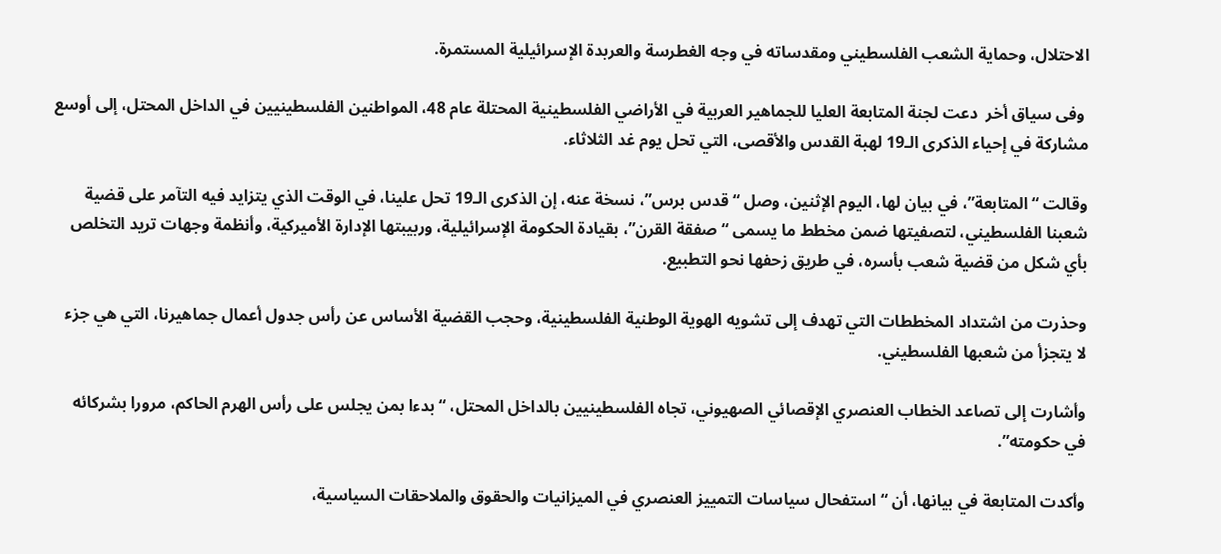الاحتلال، وحماية الشعب الفلسطيني ومقدساته في وجه الغطرسة والعربدة الإسرائيلية المستمرة.

 وفى سياق أخر  دعت لجنة المتابعة العليا للجماهير العربية في الأراضي الفلسطينية المحتلة عام 48، المواطنين الفلسطينيين في الداخل المحتل، إلى أوسع مشاركة في إحياء الذكرى الـ19 لهبة القدس والأقصى، التي تحل يوم غد الثلاثاء.

وقالت “المتابعة”، في بيان لها، اليوم الإثنين، وصل “قدس برس”، نسخة عنه، إن الذكرى الـ19 تحل علينا، في الوقت الذي يتزايد فيه التآمر على قضية شعبنا الفلسطيني، لتصفيتها ضمن مخطط ما يسمى “صفقة القرن”، بقيادة الحكومة الإسرائيلية، وربيبتها الإدارة الأميركية، وأنظمة وجهات تريد التخلص بأي شكل من قضية شعب بأسره، في طريق زحفها نحو التطبيع.

وحذرت من اشتداد المخططات التي تهدف إلى تشويه الهوية الوطنية الفلسطينية، وحجب القضية الأساس عن رأس جدول أعمال جماهيرنا، التي هي جزء لا يتجزأ من شعبها الفلسطيني.

وأشارت إلى تصاعد الخطاب العنصري الإقصائي الصهيوني، تجاه الفلسطينيين بالداخل المحتل، “بدءا بمن يجلس على رأس الهرم الحاكم، مرورا بشركائه في حكومته”.

وأكدت المتابعة في بيانها، أن “استفحال سياسات التمييز العنصري في الميزانيات والحقوق والملاحقات السياسية،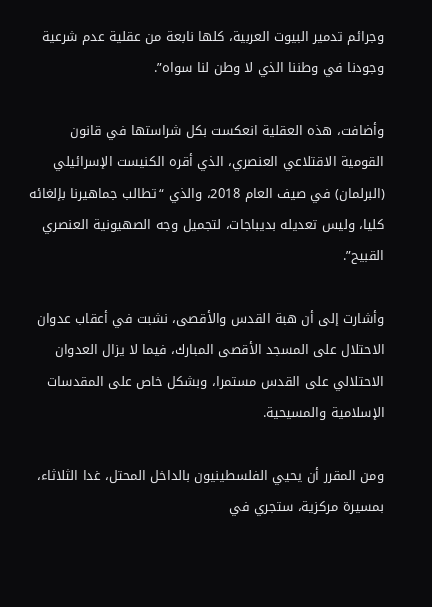وجرائم تدمير البيوت العربية، كلها نابعة من عقلية عدم شرعية وجودنا في وطننا الذي لا وطن لنا سواه”.

وأضافت، هذه العقلية انعكست بكل شراستها في قانون القومية الاقتلاعي العنصري، الذي أقره الكنيست الإسرائيلي (البرلمان) في صيف العام 2018، والذي “تطالب جماهيرنا بإلغائه كليا، وليس تعديله بديباجات، لتجميل وجه الصهيونية العنصري القبيح”.

وأشارت إلى أن هبة القدس والأقصى، نشبت في أعقاب عدوان الاحتلال على المسجد الأقصى المبارك، فيما لا يزال العدوان الاحتلالي على القدس مستمرا، وبشكل خاص على المقدسات الإسلامية والمسيحية.

ومن المقرر أن يحيي الفلسطينيون بالداخل المحتل، غدا الثلاثاء، بمسيرة مركزية، ستجري في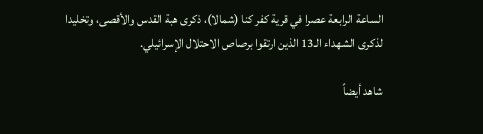الساعة الرابعة عصرا في قرية كفر كنا (شمالا)، ذكرى هبة القدس والأقصى، وتخليدا لذكرى الشهداء الـ13 الذين ارتقوا برصاص الاحتلال الإسرائيلي.

شاهد أيضاً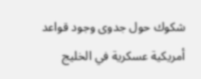شكوك حول جدوى وجود قواعد أمريكية عسكرية في الخليج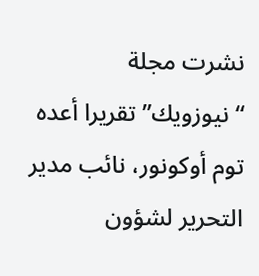نشرت مجلة “نيوزويك” تقريرا أعده توم أوكونور، نائب مدير التحرير لشؤون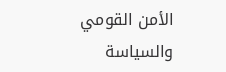الأمن القومي والسياسة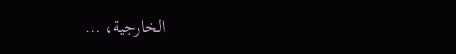الخارجية، …